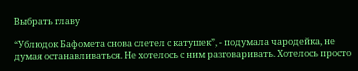Выбрать главу

“Ублюдок Бафомета снова слетел с катушек”, - подумала чародейка, не думая останавливаться. Не хотелось с ним разговаривать. Хотелось просто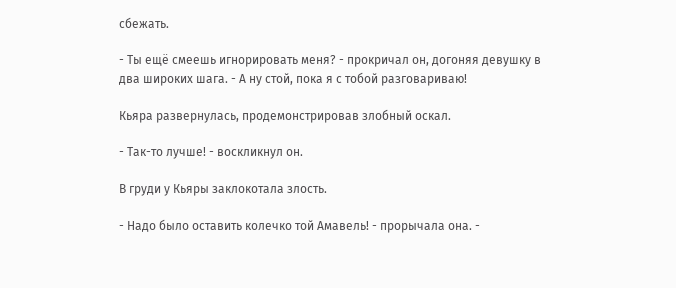сбежать.

- Ты ещё смеешь игнорировать меня? - прокричал он, догоняя девушку в два широких шага. - А ну стой, пока я с тобой разговариваю!

Кьяра развернулась, продемонстрировав злобный оскал.

- Так-то лучше! - воскликнул он.

В груди у Кьяры заклокотала злость.

- Надо было оставить колечко той Амавель! - прорычала она. -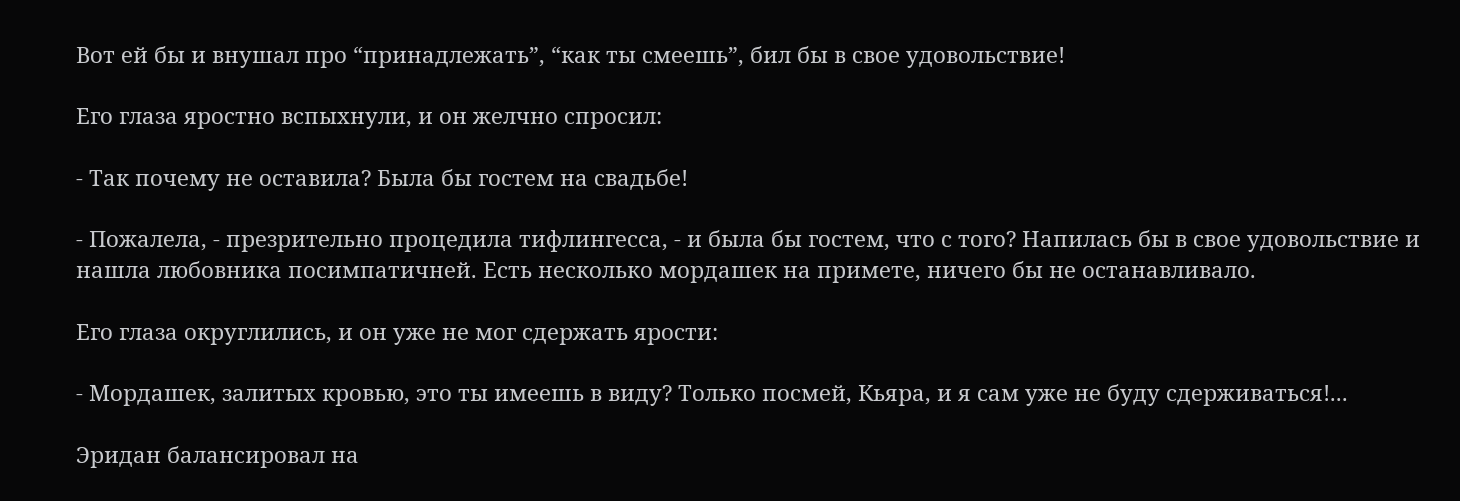Вот ей бы и внушал про “принадлежать”, “как ты смеешь”, бил бы в свое удовольствие!

Его глаза яростно вспыхнули, и он желчно спросил:

- Так почему не оставила? Была бы гостем на свадьбе!

- Пожалела, - презрительно процедила тифлингесса, - и была бы гостем, что с того? Напилась бы в свое удовольствие и нашла любовника посимпатичней. Есть несколько мордашек на примете, ничего бы не останавливало.

Его глаза округлились, и он уже не мог сдержать ярости:

- Мордашек, залитых кровью, это ты имеешь в виду? Только посмей, Кьяра, и я сам уже не буду сдерживаться!...

Эридан балансировал на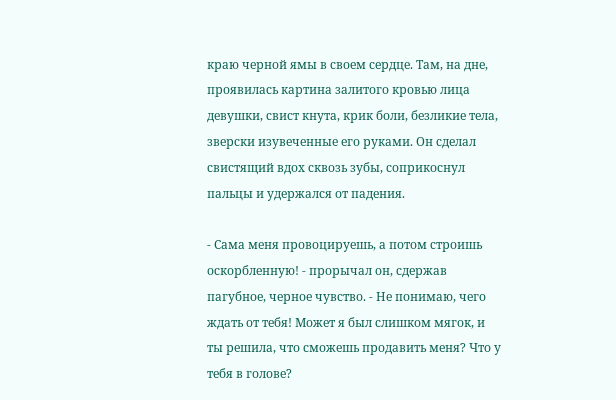краю черной ямы в своем сердце. Там, на дне, проявилась картина залитого кровью лица девушки, свист кнута, крик боли, безликие тела, зверски изувеченные его руками. Он сделал свистящий вдох сквозь зубы, соприкоснул пальцы и удержался от падения.

- Сама меня провоцируешь, а потом строишь оскорбленную! - прорычал он, сдержав пагубное, черное чувство. - Не понимаю, чего ждать от тебя! Может я был слишком мягок, и ты решила, что сможешь продавить меня? Что у тебя в голове?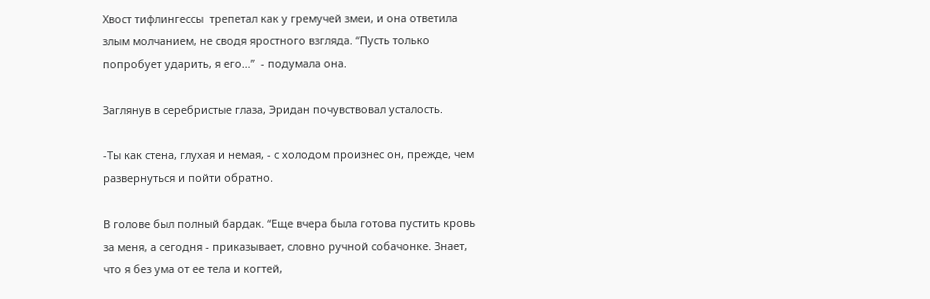Хвост тифлингессы  трепетал как у гремучей змеи, и она ответила злым молчанием, не сводя яростного взгляда. “Пусть только попробует ударить, я его…”  - подумала она.

Заглянув в серебристые глаза, Эридан почувствовал усталость.

-Ты как стена, глухая и немая, - с холодом произнес он, прежде, чем развернуться и пойти обратно.

В голове был полный бардак. “Еще вчера была готова пустить кровь за меня, а сегодня - приказывает, словно ручной собачонке. Знает, что я без ума от ее тела и когтей,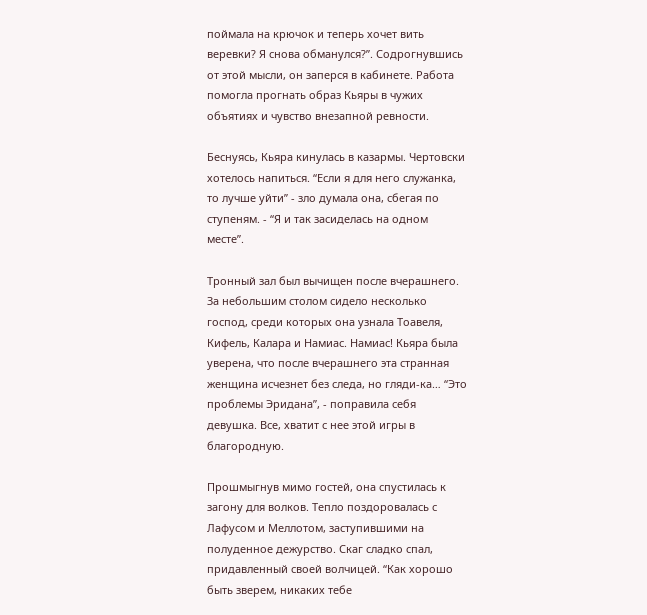поймала на крючок и теперь хочет вить веревки? Я снова обманулся?”. Содрогнувшись от этой мысли, он заперся в кабинете. Работа помогла прогнать образ Кьяры в чужих объятиях и чувство внезапной ревности.

Беснуясь, Кьяра кинулась в казармы. Чертовски хотелось напиться. “Если я для него служанка, то лучше уйти” - зло думала она, сбегая по ступеням. - “Я и так засиделась на одном месте”.

Тронный зал был вычищен после вчерашнего. За небольшим столом сидело несколько господ, среди которых она узнала Тоавеля, Кифель, Калара и Намиас. Намиас! Кьяра была уверена, что после вчерашнего эта странная женщина исчезнет без следа, но гляди-ка… “Это проблемы Эридана”, - поправила себя девушка. Все, хватит с нее этой игры в благородную.

Прошмыгнув мимо гостей, она спустилась к загону для волков. Тепло поздоровалась с Лафусом и Меллотом, заступившими на полуденное дежурство. Скаг сладко спал, придавленный своей волчицей. “Как хорошо быть зверем, никаких тебе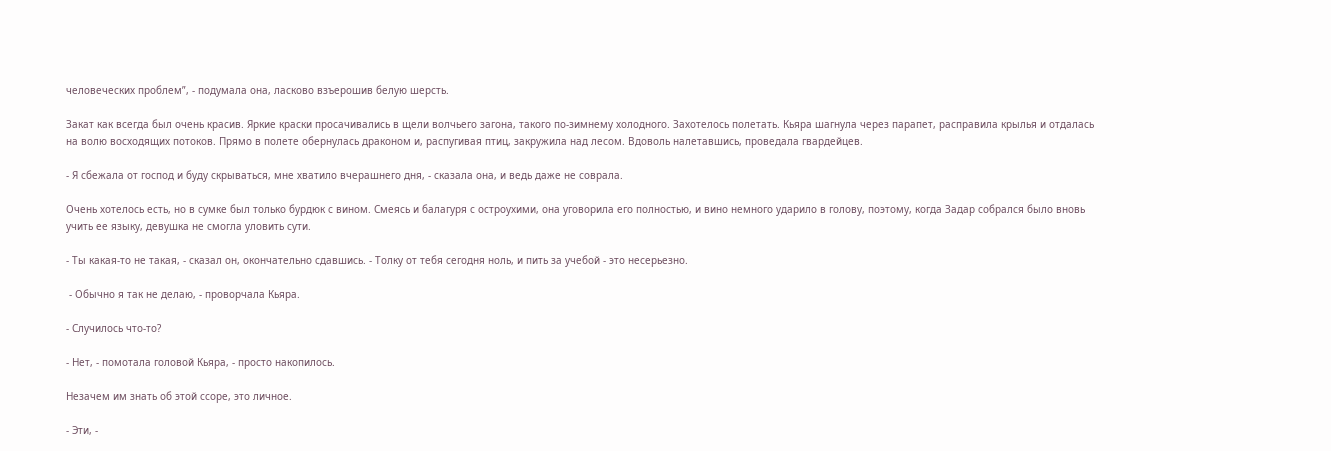человеческих проблем”, - подумала она, ласково взъерошив белую шерсть.

Закат как всегда был очень красив. Яркие краски просачивались в щели волчьего загона, такого по-зимнему холодного. Захотелось полетать. Кьяра шагнула через парапет, расправила крылья и отдалась на волю восходящих потоков. Прямо в полете обернулась драконом и, распугивая птиц, закружила над лесом. Вдоволь налетавшись, проведала гвардейцев.

- Я сбежала от господ и буду скрываться, мне хватило вчерашнего дня, - сказала она, и ведь даже не соврала.

Очень хотелось есть, но в сумке был только бурдюк с вином. Смеясь и балагуря с остроухими, она уговорила его полностью, и вино немного ударило в голову, поэтому, когда Задар собрался было вновь учить ее языку, девушка не смогла уловить сути.

- Ты какая-то не такая, - сказал он, окончательно сдавшись. - Толку от тебя сегодня ноль, и пить за учебой - это несерьезно.

 - Обычно я так не делаю, - проворчала Кьяра.

- Случилось что-то?

- Нет, - помотала головой Кьяра, - просто накопилось.

Незачем им знать об этой ссоре, это личное.

- Эти, -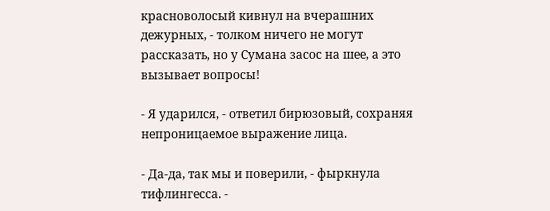красноволосый кивнул на вчерашних дежурных, - толком ничего не могут рассказать, но у Сумана засос на шее, а это вызывает вопросы!

- Я ударился, - ответил бирюзовый, сохраняя непроницаемое выражение лица.

- Да-да, так мы и поверили, - фыркнула тифлингесса. -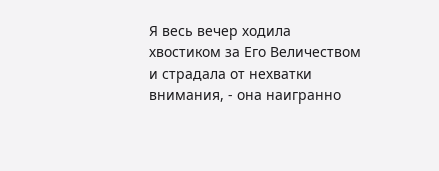Я весь вечер ходила хвостиком за Его Величеством и страдала от нехватки внимания, - она наигранно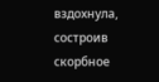вздохнула, состроив скорбное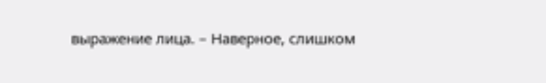выражение лица. – Наверное, слишком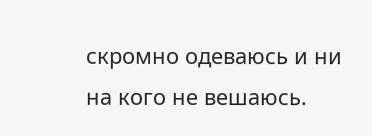скромно одеваюсь и ни на кого не вешаюсь.